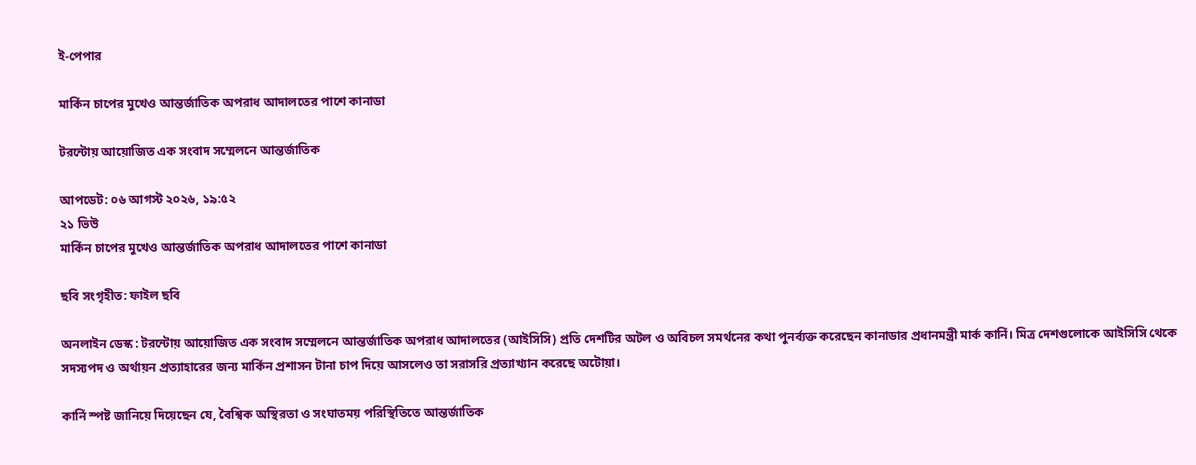ই-পেপার

মার্কিন চাপের মুখেও আন্তর্জাতিক অপরাধ আদালতের পাশে কানাডা

টরন্টোয় আয়োজিত এক সংবাদ সম্মেলনে আন্তর্জাতিক

আপডেট: ০৬ আগস্ট ২০২৬, ১৯:৫২
২১ ভিউ
মার্কিন চাপের মুখেও আন্তর্জাতিক অপরাধ আদালতের পাশে কানাডা

ছবি সংগৃহীত: ফাইল ছবি

অনলাইন ডেস্ক : টরন্টোয় আয়োজিত এক সংবাদ সম্মেলনে আন্তর্জাতিক অপরাধ আদালতের (আইসিসি) প্রতি দেশটির অটল ও অবিচল সমর্থনের কথা পুনর্ব্যক্ত করেছেন কানাডার প্রধানমন্ত্রী মার্ক কার্নি। মিত্র দেশগুলোকে আইসিসি থেকে সদস্যপদ ও অর্থায়ন প্রত্যাহারের জন্য মার্কিন প্রশাসন টানা চাপ দিয়ে আসলেও তা সরাসরি প্রত্যাখ্যান করেছে অটোয়া।

কার্নি স্পষ্ট জানিয়ে দিয়েছেন যে, বৈশ্বিক অস্থিরতা ও সংঘাতময় পরিস্থিতিতে আন্তর্জাতিক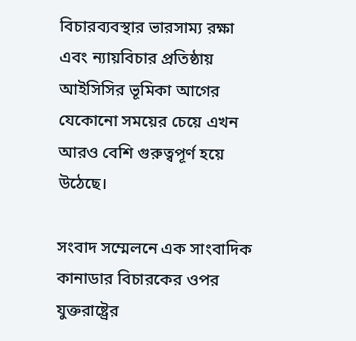বিচারব্যবস্থার ভারসাম্য রক্ষা এবং ন্যায়বিচার প্রতিষ্ঠায় আইসিসির ভূমিকা আগের যেকোনো সময়ের চেয়ে এখন আরও বেশি গুরুত্বপূর্ণ হয়ে উঠেছে।

সংবাদ সম্মেলনে এক সাংবাদিক কানাডার বিচারকের ওপর যুক্তরাষ্ট্রের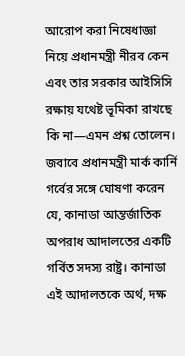আরোপ করা নিষেধাজ্ঞা নিয়ে প্রধানমন্ত্রী নীরব কেন এবং তার সরকার আইসিসি রক্ষায় যথেষ্ট ভূমিকা রাখছে কি না—এমন প্রশ্ন তোলেন। জবাবে প্রধানমন্ত্রী মার্ক কার্নি গর্বের সঙ্গে ঘোষণা করেন যে, কানাডা আন্তর্জাতিক অপরাধ আদালতের একটি গর্বিত সদস্য রাষ্ট্র। কানাডা এই আদালতকে অর্থ, দক্ষ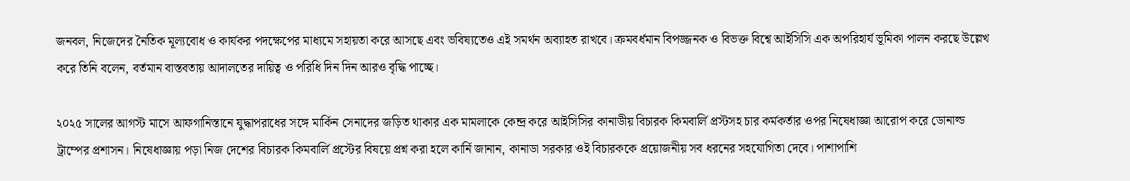জনবল, নিজেদের নৈতিক মূল্যবোধ ও কার্যকর পদক্ষেপের মাধ্যমে সহায়তা করে আসছে এবং ভবিষ্যতেও এই সমর্থন অব্যাহত রাখবে। ক্রমবর্ধমান বিপজ্জনক ও বিভক্ত বিশ্বে আইসিসি এক অপরিহার্য ভূমিকা পালন করছে উল্লেখ করে তিনি বলেন, বর্তমান বাস্তবতায় আদালতের দায়িত্ব ও পরিধি দিন দিন আরও বৃদ্ধি পাচ্ছে।

২০২৫ সালের আগস্ট মাসে আফগানিস্তানে যুদ্ধাপরাধের সঙ্গে মার্কিন সেনাদের জড়িত থাকার এক মামলাকে কেন্দ্র করে আইসিসির কানাডীয় বিচারক কিমবার্লি প্রস্টসহ চার কর্মকর্তার ওপর নিষেধাজ্ঞা আরোপ করে ডোনাল্ড ট্রাম্পের প্রশাসন। নিষেধাজ্ঞায় পড়া নিজ দেশের বিচারক কিমবার্লি প্রস্টের বিষয়ে প্রশ্ন করা হলে কার্নি জানান, কানাডা সরকার ওই বিচারককে প্রয়োজনীয় সব ধরনের সহযোগিতা দেবে। পাশাপাশি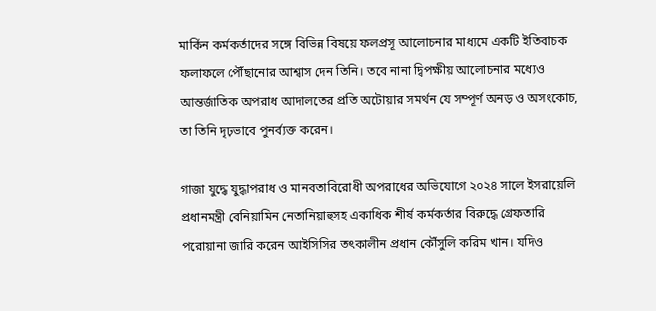মার্কিন কর্মকর্তাদের সঙ্গে বিভিন্ন বিষয়ে ফলপ্রসূ আলোচনার মাধ্যমে একটি ইতিবাচক ফলাফলে পৌঁছানোর আশ্বাস দেন তিনি। তবে নানা দ্বিপক্ষীয় আলোচনার মধ্যেও আন্তর্জাতিক অপরাধ আদালতের প্রতি অটোয়ার সমর্থন যে সম্পূর্ণ অনড় ও অসংকোচ, তা তিনি দৃঢ়ভাবে পুনর্ব্যক্ত করেন।

গাজা যুদ্ধে যুদ্ধাপরাধ ও মানবতাবিরোধী অপরাধের অভিযোগে ২০২৪ সালে ইসরায়েলি প্রধানমন্ত্রী বেনিয়ামিন নেতানিয়াহুসহ একাধিক শীর্ষ কর্মকর্তার বিরুদ্ধে গ্রেফতারি পরোয়ানা জারি করেন আইসিসির তৎকালীন প্রধান কৌঁসুলি করিম খান। যদিও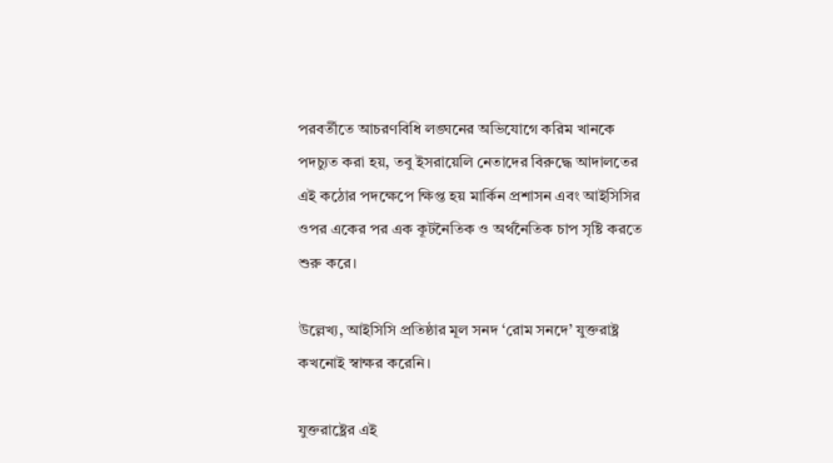পরবর্তীতে আচরণবিধি লঙ্ঘনের অভিযোগে করিম খানকে পদচ্যুত করা হয়, তবু ইসরায়েলি নেতাদের বিরুদ্ধে আদালতের এই কঠোর পদক্ষেপে ক্ষিপ্ত হয় মার্কিন প্রশাসন এবং আইসিসির ওপর একের পর এক কূটনৈতিক ও অর্থনৈতিক চাপ সৃষ্টি করতে শুরু করে।

উল্লেখ্য, আইসিসি প্রতিষ্ঠার মূল সনদ ‘রোম সনদে’ যুক্তরাষ্ট্র কখনোই স্বাক্ষর করেনি।

যুক্তরাষ্ট্রের এই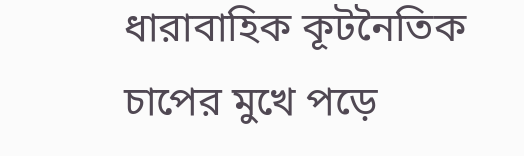ধারাবাহিক কূটনৈতিক চাপের মুখে পড়ে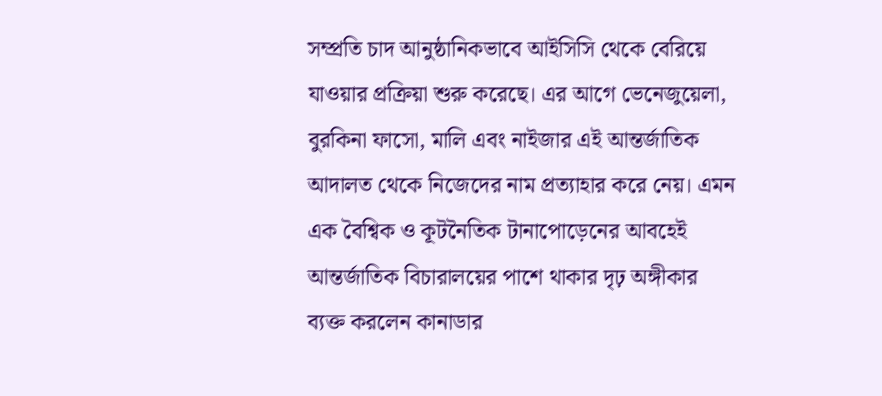সম্প্রতি চাদ আনুষ্ঠানিকভাবে আইসিসি থেকে বেরিয়ে যাওয়ার প্রক্রিয়া শুরু করেছে। এর আগে ভেনেজুয়েলা, বুরকিনা ফাসো, মালি এবং নাইজার এই আন্তর্জাতিক আদালত থেকে নিজেদের নাম প্রত্যাহার করে নেয়। এমন এক বৈশ্বিক ও কূটনৈতিক টানাপোড়েনের আবহেই আন্তর্জাতিক বিচারালয়ের পাশে থাকার দৃঢ় অঙ্গীকার ব্যক্ত করলেন কানাডার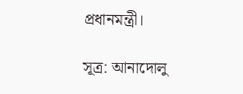প্রধানমন্ত্রী।

সূত্র: আনাদোলু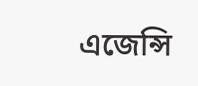এজেন্সি